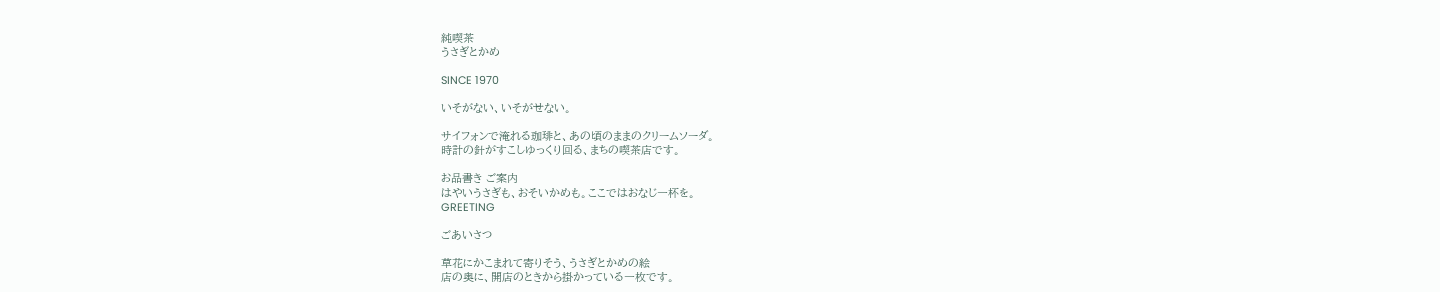純喫茶
うさぎとかめ

SINCE 1970

いそがない、いそがせない。

サイフォンで淹れる珈琲と、あの頃のままのクリームソーダ。
時計の針がすこしゆっくり回る、まちの喫茶店です。

お品書き ご案内
はやいうさぎも、おそいかめも。ここではおなじ一杯を。
GREETING

ごあいさつ

草花にかこまれて寄りそう、うさぎとかめの絵
店の奥に、開店のときから掛かっている一枚です。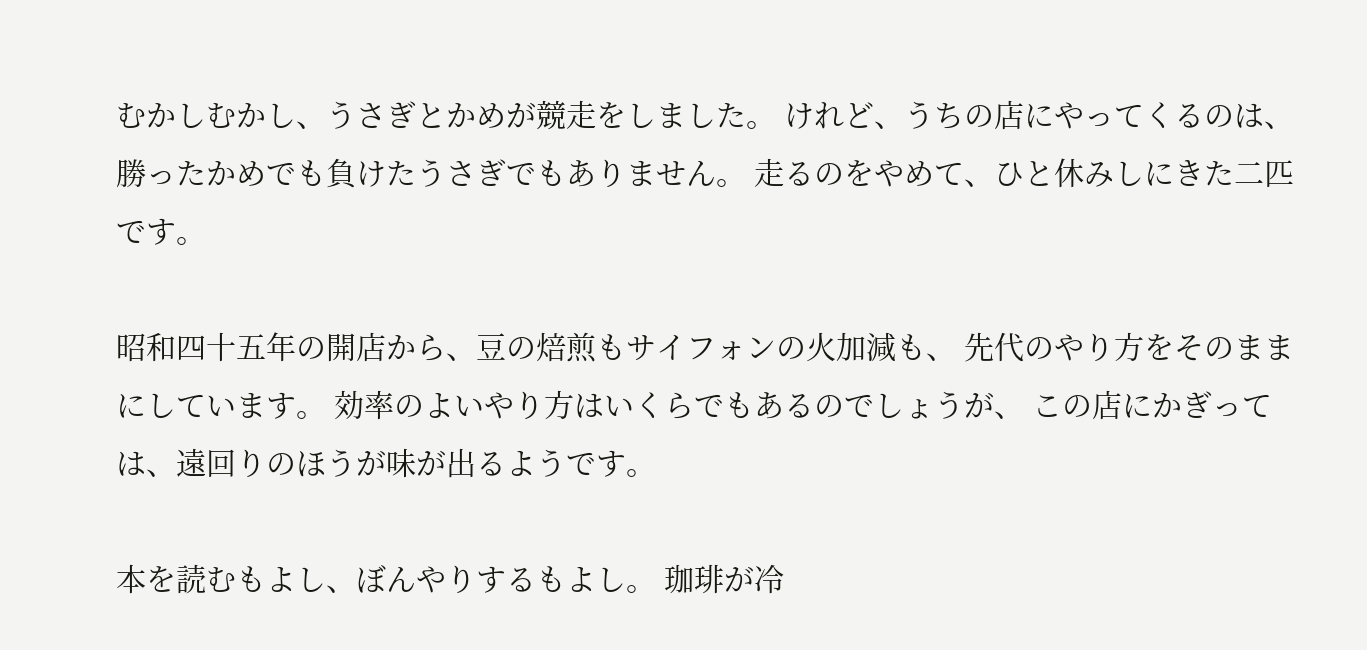むかしむかし、うさぎとかめが競走をしました。 けれど、うちの店にやってくるのは、勝ったかめでも負けたうさぎでもありません。 走るのをやめて、ひと休みしにきた二匹です。

昭和四十五年の開店から、豆の焙煎もサイフォンの火加減も、 先代のやり方をそのままにしています。 効率のよいやり方はいくらでもあるのでしょうが、 この店にかぎっては、遠回りのほうが味が出るようです。

本を読むもよし、ぼんやりするもよし。 珈琲が冷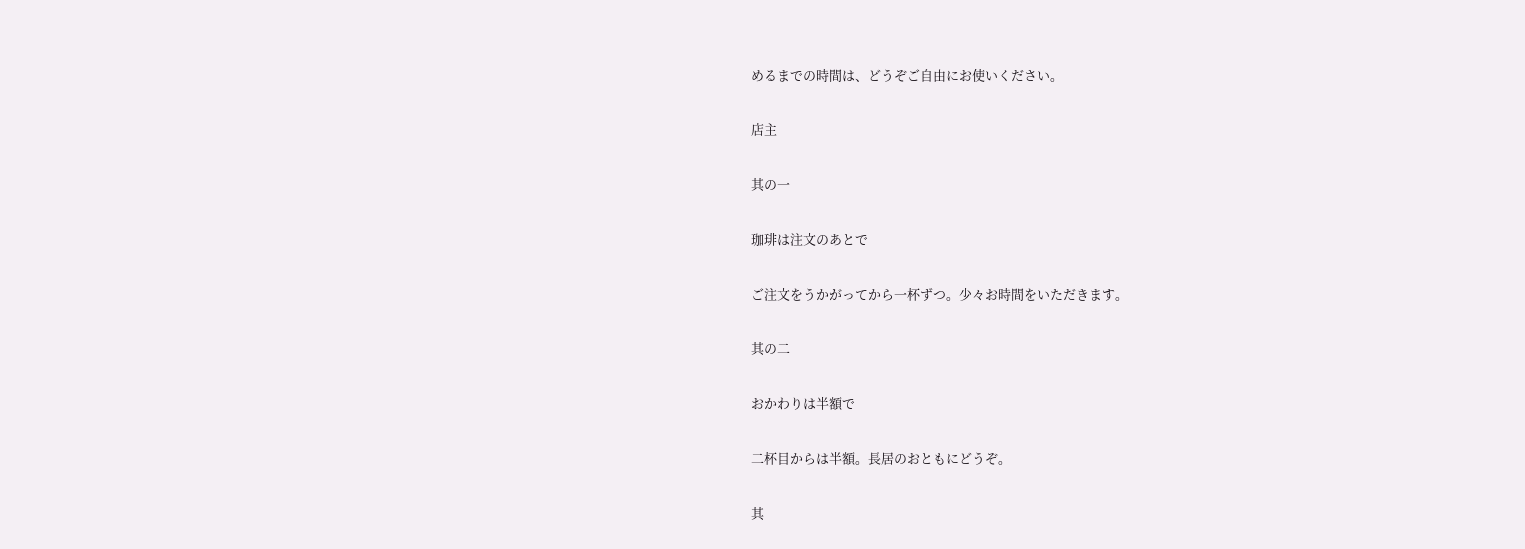めるまでの時間は、どうぞご自由にお使いください。

店主

其の一

珈琲は注文のあとで

ご注文をうかがってから一杯ずつ。少々お時間をいただきます。

其の二

おかわりは半額で

二杯目からは半額。長居のおともにどうぞ。

其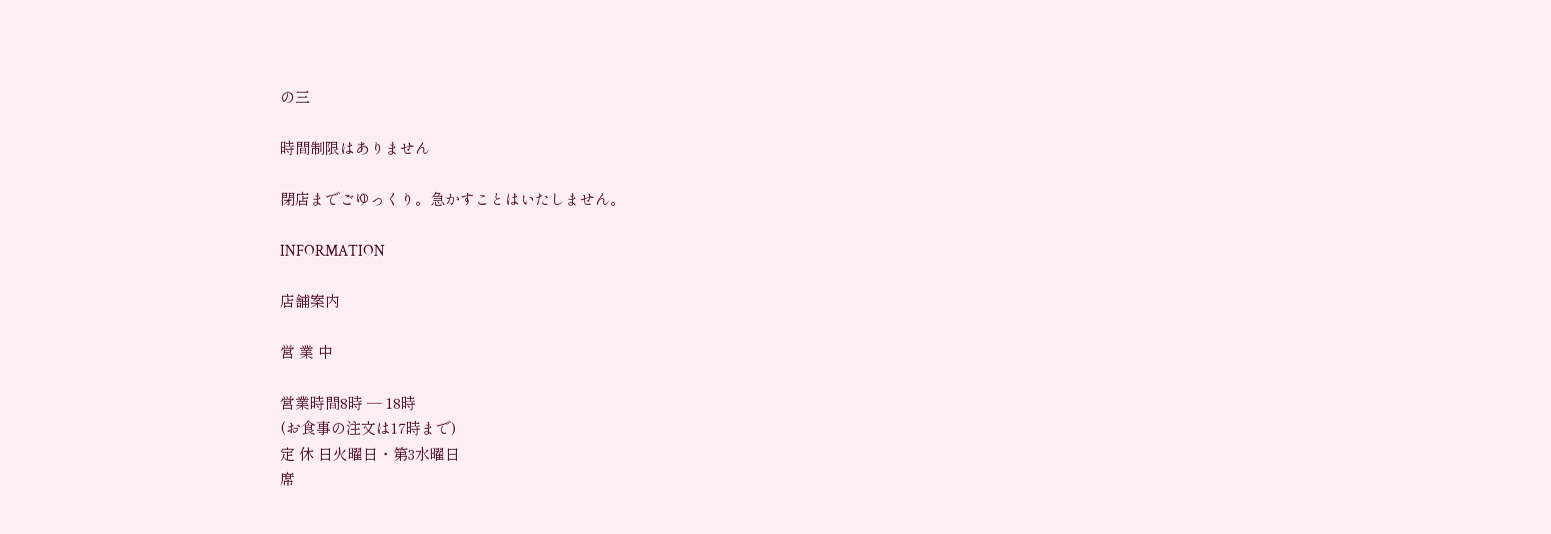の三

時間制限はありません

閉店までごゆっくり。急かすことはいたしません。

INFORMATION

店舗案内

営 業 中

営業時間8時 ─ 18時
(お食事の注文は17時まで)
定 休 日火曜日・第3水曜日
席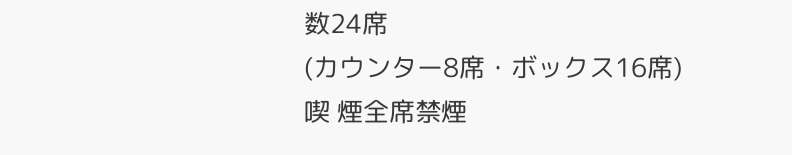数24席
(カウンター8席・ボックス16席)
喫 煙全席禁煙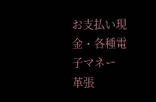お支払い現金・各種電子マネー
革張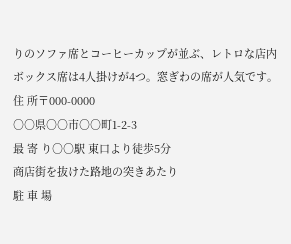りのソファ席とコーヒーカップが並ぶ、レトロな店内
ボックス席は4人掛けが4つ。窓ぎわの席が人気です。
住 所〒000-0000
○○県○○市○○町1-2-3
最 寄 り○○駅 東口より徒歩5分
商店街を抜けた路地の突きあたり
駐 車 場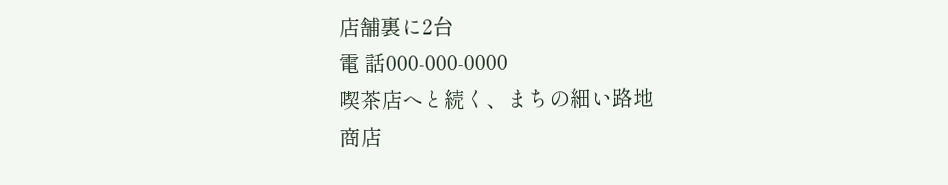店舗裏に2台
電 話000-000-0000
喫茶店へと続く、まちの細い路地
商店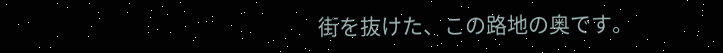街を抜けた、この路地の奥です。